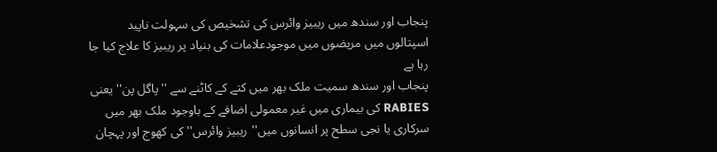پنجاب اور سندھ میں ریبیز وائرس کی تشخیص کی سہولت ناپید
اسپتالوں میں مریضوں میں موجودعلامات کی بنیاد پر ریبیز کا علاج کیا جا رہا ہے
پنجاب اور سندھ سمیت ملک بھر میں کتے کے کاٹنے سے ''پاگل پن'' یعنی RABIES کی بیماری میں غیر معمولی اضافے کے باوجود ملک بھر میں سرکاری یا نجی سطح پر انسانوں میں''ریبیز وائرس'' کی کھوج اور پہچان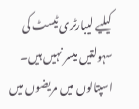کیلیے لیبارٹری ٹیسٹ کی سہولتیں میسر نہیں ہیں۔
اسپتالوں میں مریضوں میں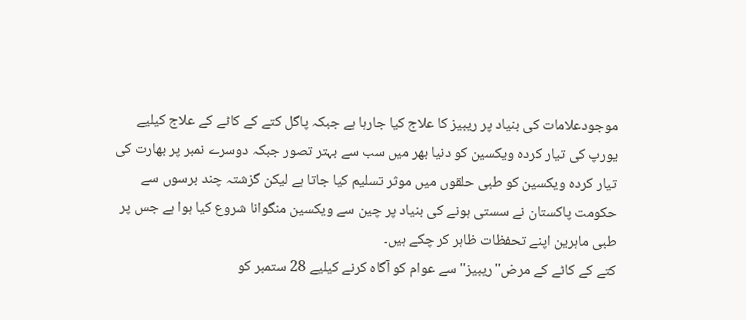موجودعلامات کی بنیاد پر ریبیز کا علاج کیا جارہا ہے جبکہ پاگل کتے کے کاٹے کے علاج کیلیے یورپ کی تیار کردہ ویکسین کو دنیا بھر میں سب سے بہتر تصور جبکہ دوسرے نمبر پر بھارت کی تیار کردہ ویکسین کو طبی حلقوں میں موثر تسلیم کیا جاتا ہے لیکن گزشتہ چند برسوں سے حکومت پاکستان نے سستی ہونے کی بنیاد پر چین سے ویکسین منگوانا شروع کیا ہوا ہے جس پر طبی ماہرین اپنے تحفظات ظاہر کر چکے ہیں۔
کتے کے کاٹے کے مرض''ریبیز'' سے عوام کو آگاہ کرنے کیلیے 28 ستمبر کو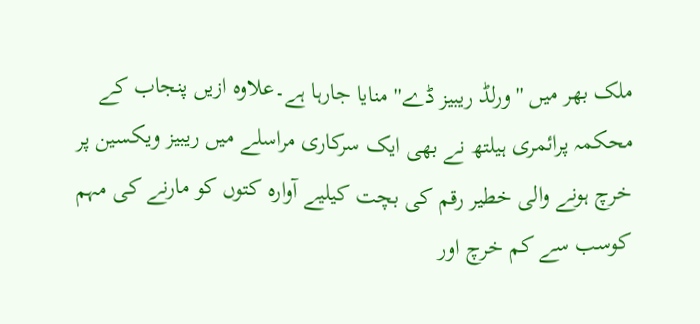ملک بھر میں ''ورلڈ ریبیز ڈے'' منایا جارہا ہے۔علاوہ ازیں پنجاب کے محکمہ پرائمری ہیلتھ نے بھی ایک سرکاری مراسلے میں ریبیز ویکسین پر خرچ ہونے والی خطیر رقم کی بچت کیلیے آوارہ کتوں کو مارنے کی مہم کوسب سے کم خرچ اور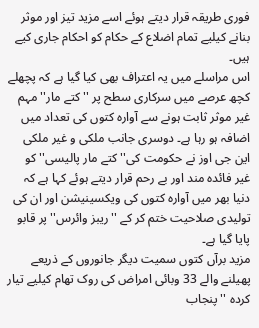فوری طریقہ قرار دیتے ہوئے اسے مزید تیز اور موثر بنانے کیلیے تمام اضلاع کے حکام کو احکام جاری کیے ہیں۔
اس مراسلے میں یہ اعتراف بھی کیا گیا ہے کہ پچھلے کچھ عرصے میں سرکاری سطح پر ''کتے مار'' مہم غیر موثر ثابت ہونے سے آوارہ کتوں کی تعداد میں اضافہ ہو رہا ہے۔ دوسری جانب ملکی و غیر ملکی این جی اوز نے حکومت کی''کتے مار پالیسی'' کو غیر فائدہ مند اور بے رحم قرار دیتے ہوئے کہا ہے کہ دنیا بھر میں آوارہ کتوں کی ویکسینیشن اور ان کی تولیدی صلاحیت ختم کر کے ''ریبز وائرس'' پر قابو پایا گیا ہے۔
مزید برآں کتوں سمیت دیگر جانوروں کے ذریعے پھیلنے والے 33 وبائی امراض کی روک تھام کیلیے تیار کردہ ''پنجاب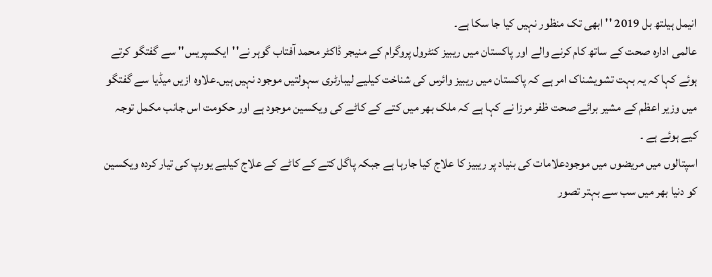انیمل ہیلتھ بل 2019 '' ابھی تک منظور نہیں کیا جا سکا ہے۔
عالمی ادارہ صحت کے ساتھ کام کرنے والے اور پاکستان میں ریبیز کنٹرول پروگرام کے منیجر ڈاکٹر محمد آفتاب گوہر نے''ایکسپریس'' سے گفتگو کرتے ہوئے کہا کہ یہ بہت تشویشناک امر ہے کہ پاکستان میں ریبیز وائرس کی شناخت کیلیے لیبارٹری سہولتیں موجود نہیں ہیں۔علاوہ ازیں میڈیا سے گفتگو میں وزیر اعظم کے مشیر برائے صحت ظفر مرزا نے کہا ہے کہ ملک بھر میں کتے کے کاٹے کی ویکسین موجود ہے اور حکومت اس جانب مکمل توجہ کیے ہوئے ہے ۔
اسپتالوں میں مریضوں میں موجودعلامات کی بنیاد پر ریبیز کا علاج کیا جارہا ہے جبکہ پاگل کتے کے کاٹے کے علاج کیلیے یورپ کی تیار کردہ ویکسین کو دنیا بھر میں سب سے بہتر تصور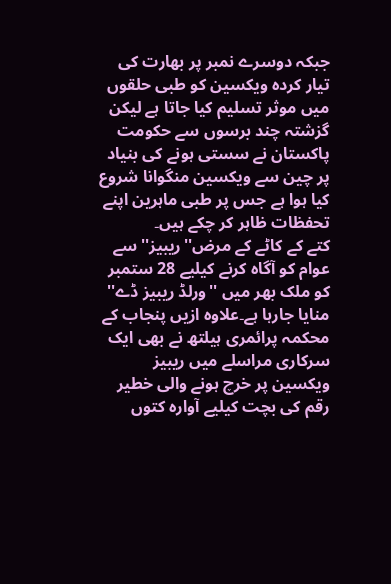جبکہ دوسرے نمبر پر بھارت کی تیار کردہ ویکسین کو طبی حلقوں میں موثر تسلیم کیا جاتا ہے لیکن گزشتہ چند برسوں سے حکومت پاکستان نے سستی ہونے کی بنیاد پر چین سے ویکسین منگوانا شروع کیا ہوا ہے جس پر طبی ماہرین اپنے تحفظات ظاہر کر چکے ہیں۔
کتے کے کاٹے کے مرض''ریبیز'' سے عوام کو آگاہ کرنے کیلیے 28 ستمبر کو ملک بھر میں ''ورلڈ ریبیز ڈے'' منایا جارہا ہے۔علاوہ ازیں پنجاب کے محکمہ پرائمری ہیلتھ نے بھی ایک سرکاری مراسلے میں ریبیز ویکسین پر خرچ ہونے والی خطیر رقم کی بچت کیلیے آوارہ کتوں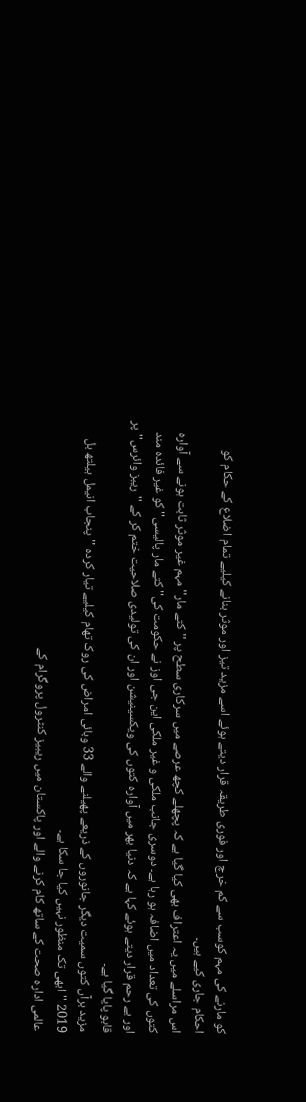کو مارنے کی مہم کوسب سے کم خرچ اور فوری طریقہ قرار دیتے ہوئے اسے مزید تیز اور موثر بنانے کیلیے تمام اضلاع کے حکام کو احکام جاری کیے ہیں۔
اس مراسلے میں یہ اعتراف بھی کیا گیا ہے کہ پچھلے کچھ عرصے میں سرکاری سطح پر ''کتے مار'' مہم غیر موثر ثابت ہونے سے آوارہ کتوں کی تعداد میں اضافہ ہو رہا ہے۔ دوسری جانب ملکی و غیر ملکی این جی اوز نے حکومت کی''کتے مار پالیسی'' کو غیر فائدہ مند اور بے رحم قرار دیتے ہوئے کہا ہے کہ دنیا بھر میں آوارہ کتوں کی ویکسینیشن اور ان کی تولیدی صلاحیت ختم کر کے ''ریبز وائرس'' پر قابو پایا گیا ہے۔
مزید برآں کتوں سمیت دیگر جانوروں کے ذریعے پھیلنے والے 33 وبائی امراض کی روک تھام کیلیے تیار کردہ ''پنجاب انیمل ہیلتھ بل 2019 '' ابھی تک منظور نہیں کیا جا سکا ہے۔
عالمی ادارہ صحت کے ساتھ کام کرنے والے اور پاکستان میں ریبیز کنٹرول پروگرام کے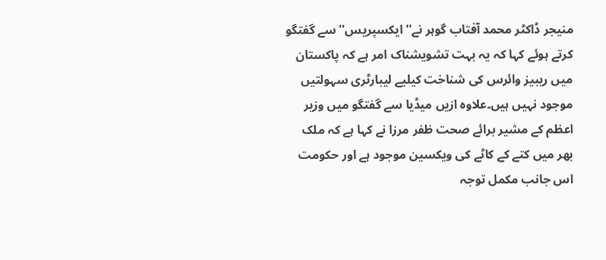منیجر ڈاکٹر محمد آفتاب گوہر نے''ایکسپریس'' سے گفتگو کرتے ہوئے کہا کہ یہ بہت تشویشناک امر ہے کہ پاکستان میں ریبیز وائرس کی شناخت کیلیے لیبارٹری سہولتیں موجود نہیں ہیں۔علاوہ ازیں میڈیا سے گفتگو میں وزیر اعظم کے مشیر برائے صحت ظفر مرزا نے کہا ہے کہ ملک بھر میں کتے کے کاٹے کی ویکسین موجود ہے اور حکومت اس جانب مکمل توجہ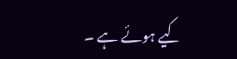کیے ہوئے ہے ۔